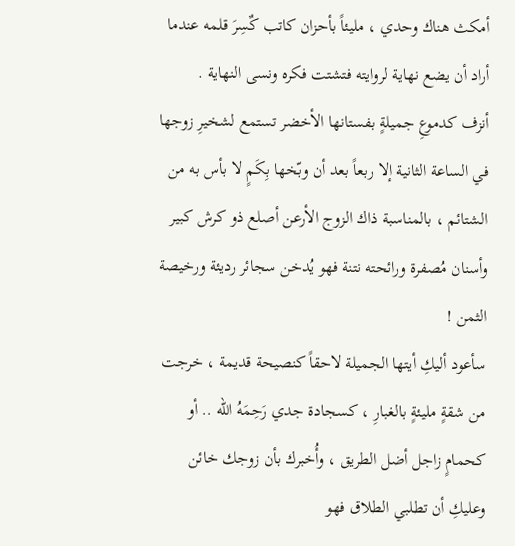أمكث هناك وحدي ، مليئاً بأحزان كاتب كٌسِرَ قلمه عندما أراد أن يضع نهاية لروايته فتشتت فكره ونسى النهاية .
أنزف كدموعِ جميلةٍ بفستانها الأخضر تستمع لشخيرِ زوجها في الساعة الثانية إلا ربعاً بعد أن وبّخها بِكَمٍ لا بأس به من الشتائم ، بالمناسبة ذاك الزوج الأرعن أصلع ذو كرش كبير وأسنان مُصفرة ورائحته نتنة فهو يُدخن سجائر رديئة ورخيصة الثمن !
سأعود أليكِ أيتها الجميلة لاحقاً كنصيحة قديمة ، خرجت من شقةٍ مليئةٍ بالغبارِ ، كسجادة جدي رَحِمَهُ الله .. أو كحمامٍ زاجل أضل الطريق ، وأُخبرك بأن زوجك خائن وعليكِ أن تطلبي الطلاق فهو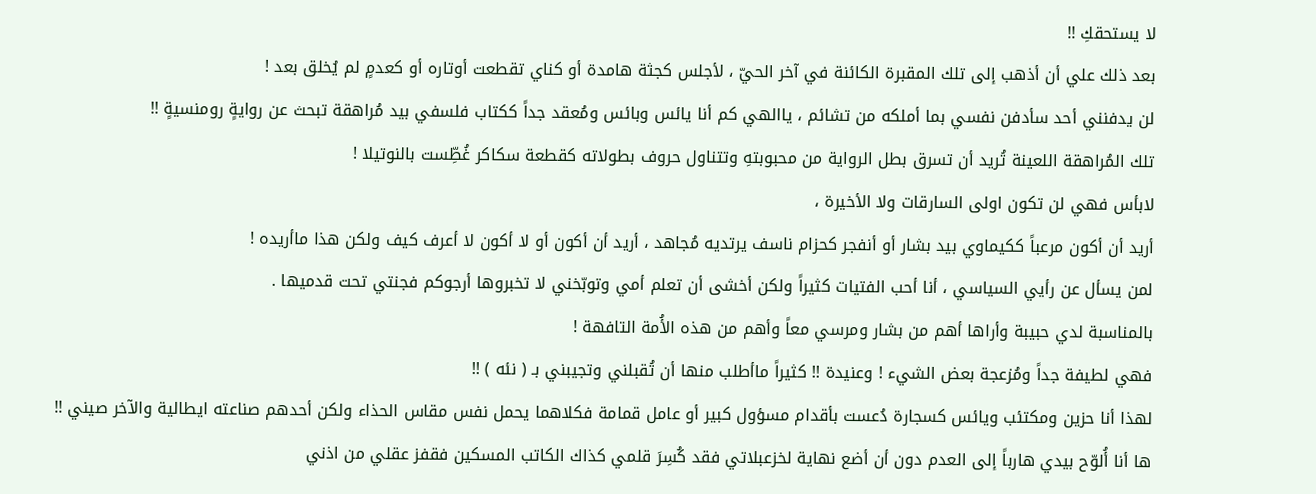لا يستحقكِ !!
بعد ذلك علي أن أذهب إلى تلك المقبرة الكائنة في آخر الحيّ ، لأجلس كجثة هامدة أو كناي تقطعت أوتاره أو كعدمٍ لم يُخلق بعد !
لن يدفنني أحد سأدفن نفسي بما أملكه من تشائم ، ياالهي كم أنا يائس وبائس ومُعقد جداً ككتاب فلسفي بيد مُراهقة تبحث عن روايةٍ رومنسيةٍ !!
تلك المُراهقة اللعينة تُريد أن تسرق بطل الرواية من محبوبتهِ وتتناول حروف بطولاته كقطعة سكاكر غُطِّست بالنوتيلا !
لابأس فهي لن تكون اولى السارقات ولا الأخيرة ،
أريد أن أكون مرعباً ككيماوي بيد بشار أو أنفجر كحزام ناسف يرتديه مُجاهد ، أريد أن أكون أو لا أكون لا أعرف كيف ولكن هذا ماأريده !
لمن يسأل عن رأيي السياسي ، أنا أحب الفتيات كثيراً ولكن أخشى أن تعلم أمي وتوبّخني لا تخبروها أرجوكم فجنتي تحت قدميها .
بالمناسبة لدي حبيبة وأراها أهم من بشار ومرسي معاً وأهم من هذه الأُمة التافهة !
فهي لطيفة جداً ومُزعجة بعض الشيء ! وعنيدة !! كثيراً ماأطلب منها أن تُقبلني وتجيبني بـ ( نئه ) !!
لهذا أنا حزين ومكتئب ويائس كسجارة دُعست بأقدام مسؤول كبير أو عامل قمامة فكلاهما يحمل نفس مقاس الحذاء ولكن أحدهم صناعته ايطالية والآخر صيني !!
ها أنا أُلوّح بيدي هارباً إلى العدم دون أن أضع نهاية لخزعبلاتي فقد كُسِرَ قلمي كذاك الكاتب المسكين فقفز عقلي من اذني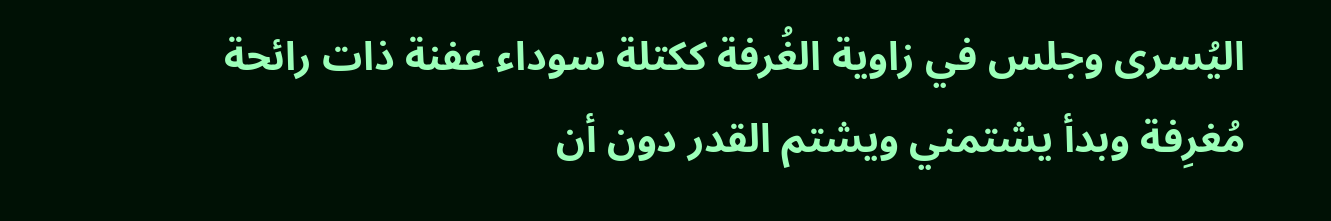اليُسرى وجلس في زاوية الغُرفة ككتلة سوداء عفنة ذات رائحة مُغرِفة وبدأ يشتمني ويشتم القدر دون أن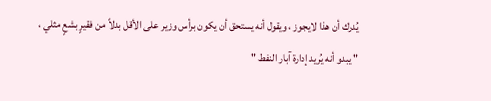يُدرك أن هذا لايجوز ، ويقول أنه يستحق أن يكون برأس وزير على الأقل بدلاً من فقيرٍ بشعٍ مثلي ،
" يبدو أنه يُريد إدارة آبار النفط "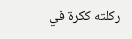ركلته ككرة في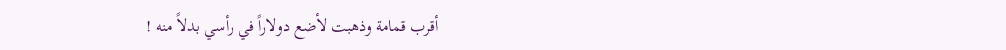أقرب قمامة وذهبت لأضع دولاراً في رأسي بدلاً منه !